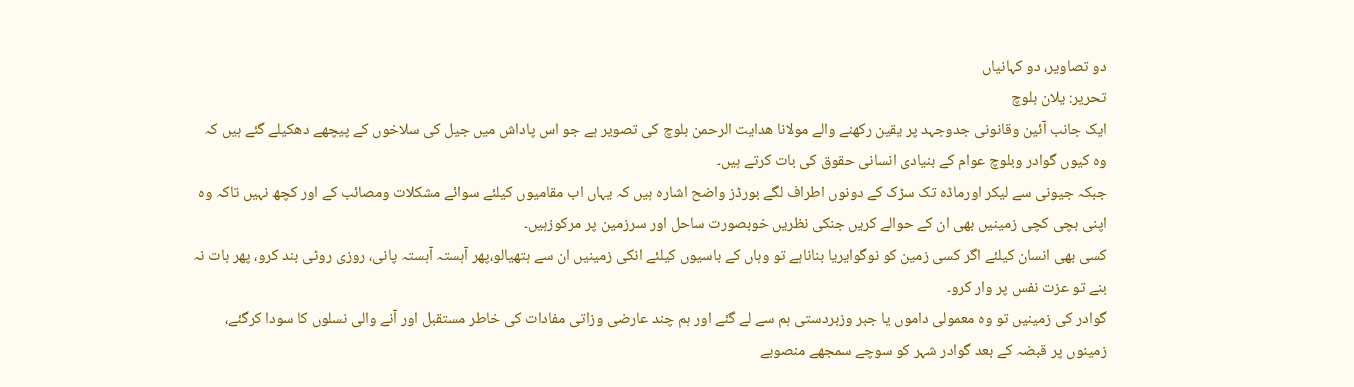دو تصاویر، دو کہانیاں
تحریر: یلان بلوچ
ایک جانب آئین وقانونی جدوجہد پر یقین رکھنے والے مولانا ھدایت الرحمن بلوچ کی تصویر ہے جو اس پاداش میں جیل کی سلاخوں کے پیچھے دھکیلے گئے ہیں کہ وہ کیوں گوادر وبلوچ عوام کے بنیادی انسانی حقوق کی بات کرتے ہیں۔
جبکہ جیونی سے لیکر اورماڈہ تک سڑک کے دونوں اطراف لگے بورڈز واضح اشارہ ہیں کہ یہاں اب مقامیوں کیلئے سوائے مشکلات ومصائب کے اور کچھ نہیں تاکہ وہ اپنی بچی کچی زمینیں بھی ان کے حوالے کریں جنکی نظریں خوبصورت ساحل اور سرزمین پر مرکوزہیں۔
کسی بھی انسان کیلئے اگر کسی زمین کو نوگوایریا بناناہے تو وہاں کے باسیوں کیلئے انکی زمینیں ان سے ہتھیالو،پھر آہستہ آہستہ پانی، روزی روٹی بند کرو، پھر بات نہ بنے تو عزت نفس پر وار کرو۔
گوادر کی زمینیں تو وہ معمولی داموں یا جبر وزبردستی ہم سے لے گئے اور ہم چند عارضی وزاتی مفادات کی خاطر مستقبل اور آنے والی نسلوں کا سودا کرگئے، زمینوں پر قبضہ کے بعد گوادر شہر کو سوچے سمجھے منصوبے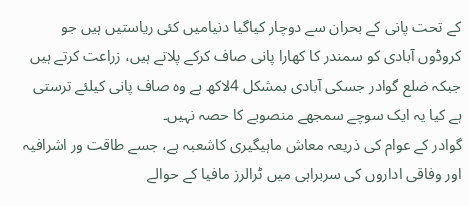کے تحت پانی کے بحران سے دوچار کیاگیا دنیامیں کئی ریاستیں ہیں جو کروڈوں آبادی کو سمندر کا کھارا پانی صاف کرکے پلاتے ہیں، زراعت کرتے ہیں جبکہ ضلع گوادر جسکی آبادی بمشکل 4لاکھ ہے وہ صاف پانی کیلئے ترستی ہے کیا یہ ایک سوچے سمجھے منصوبے کا حصہ نہیں۔
گوادر کے عوام کی ذریعہ معاش ماہیگیری کاشعبہ ہے، جسے طاقت ور اشرافیہ اور وفاقی اداروں کی سربراہی میں ٹرالرز مافیا کے حوالے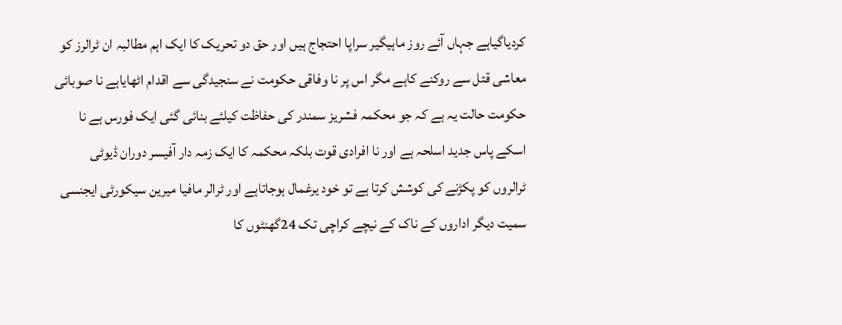کردیاگیاہے جہاں آئے روز ماہیگیر سراپا احتجاج ہیں اور حق دو تحریک کا ایک اہم مطالبہ ان ٹرالرز کو معاشی قتل سے روکنے کاہے مگر اس پر نا وفاقی حکومت نے سنجیدگی سے اقدام اٹھایاہے نا صوبائی حکومت حالت یہ ہے کہ جو محکمہ فشریز سمندر کی حفاظت کیلئے بنائی گئی ایک فورس ہے نا اسکے پاس جدید اسلحہ ہے اور نا افرادی قوت بلکہ محکمہ کا ایک زمہ دار آفیسر دوران ڈیوٹی ٹرالروں کو پکڑنے کی کوشش کرتا ہے تو خود یرغمال ہوجاتاہے اور ٹرالر مافیا میرین سیکورٹی ایجنسی سمیت دیگر اداروں کے ناک کے نیچے کراچی تک 24گھنٹوں کا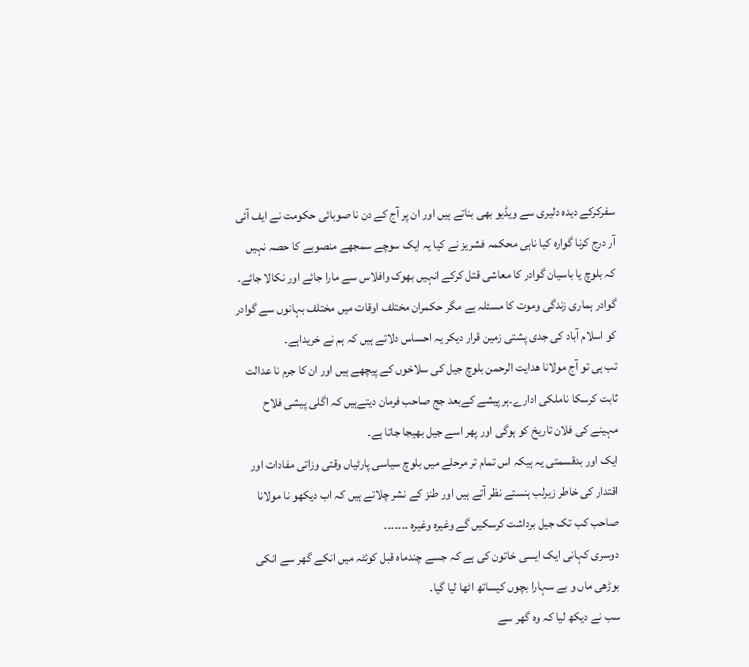سفرکرکے دیدہ دلیری سے ویڈیو بھی بناتے ہیں اور ان پر آج کے دن نا صوبائی حکومت نے ایف آئی آر درج کرنا گوارہ کیا ناہی محکمہ فشریز نے کیا یہ ایک سوچے سمجھے منصوبے کا حصہ نہیں کہ بلوچ یا باسیان گوادر کا معاشی قتل کرکے انہیں بھوک وافلاس سے مارا جائے اور نکالا جائے۔
گوادر ہماری زندگی وموت کا مسئلہ ہے مگر حکمران مختلف اوقات میں مختلف بہانوں سے گوادر کو اسلام آباد کی جدی پشتی زمین قرار دیکر یہ احساس دلاتے ہیں کہ ہم نے خریداہے۔
تب ہی تو آج مولانا ھدایت الرحمن بلوچ جیل کی سلاخوں کے پیچھے ہیں اور ان کا جرم نا عدالت ثابت کرسکا ناملکی ادارے۔ہر پیشے کےبعد جج صاحب فرمان دیتےہیں کہ اگلی پیشی فلاح مہینے کی فلان تاریخ کو ہوگی اور پھر اسے جیل بھیجا جاتا ہے۔
ایک اور بدقسمتی یہ ہیکہ اس تمام تر مرحلے میں بلوچ سیاسی پارٹیاں وقتی وزاتی مفادات اور اقتدار کی خاطر زیرلب ہنستے نظر آتے ہیں اور طنز کے نشر چلاتے ہیں کہ اب دیکھو نا مولانا صاحب کب تک جیل برداشت کرسکیں گے وغیرہ وغیرہ ۔۔۔۔۔۔۔
دوسری کہانی ایک ایسی خاتون کی ہے کہ جسے چندماہ قبل کوئٹہ میں انکے گھر سے انکی بوڑھی ماں و بے سہارا بچوں کیساتھ اٹھا لیا گیا۔
سب نے دیکھ لیا کہ وہ گھر سے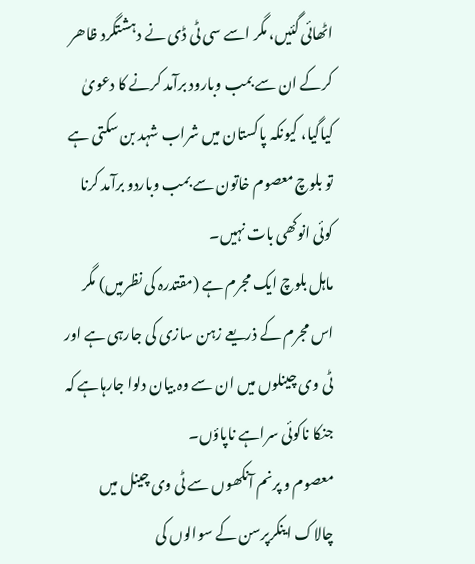اٹھائی گئیں، مگر اسے سی ٹی ڈی نے دہشتگرد ظاھر کرکے ان سے بمب وبارود برآمد کرنے کا دعویٰ کیاگیا، کیونکہ پاکستان میں شراب شہد بن سکتی ہے تو بلوچ معصوم خاتون سے بمب وباردو برآمد کرنا کوئی انوکھی بات نہیں۔
ماہل بلوچ ایک مجرم ہے (مقتدرہ کی نظرمیں) مگر اس مجرم کے ذریعے زہن سازی کی جارہی ہے اور ٹی وی چینلوں میں ان سے وہ بیان دلوا جارہاہے کہ جنکا ناکوئی سراہے ناپاؤں۔
معصوم و پرنم آنکھوں سے ٹی وی چینل میں چالاک اینکرپرسن کے سوالوں کی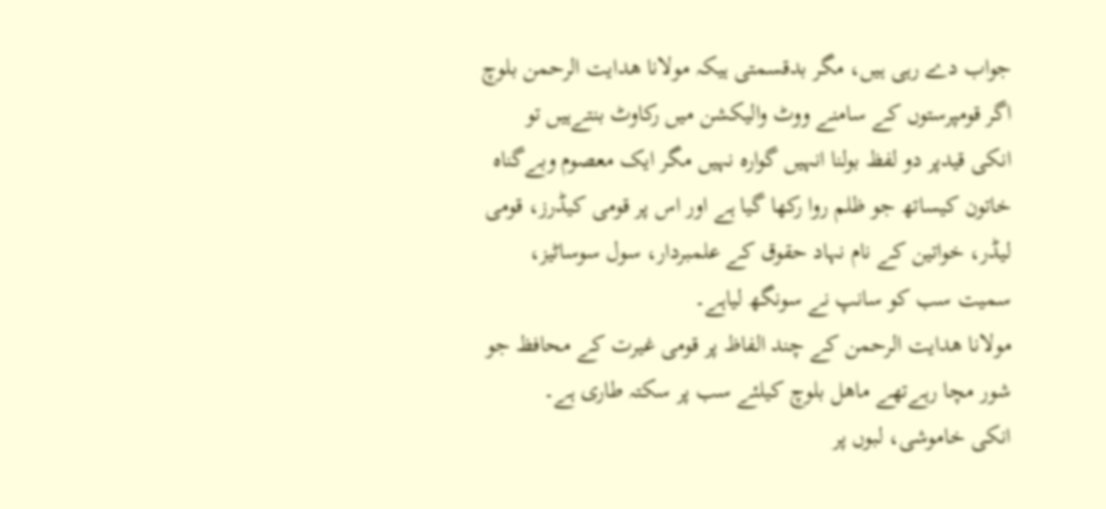جواب دے رہی ہیں، مگر بدقسمتی ہیکہ مولانا ھدایت الرحمن بلوچ اگر قومپرستوں کے سامنے ووٹ والیکشن میں رکاوٹ بنتےہیں تو انکی قیدپر دو لفظ بولنا انہیں گوارہ نہیں مگر ایک معصوم وبےگناہ خاتون کیساتھ جو ظلم روا رکھا گیا ہے اور اس پر قومی کیڈرز، قومی لیڈر، خواتین کے نام نہاد حقوق کے علمبردار، سول سوساٹیز، سمیت سب کو سانپ نے سونگھ لیاہے۔
مولانا ھدایت الرحمن کے چند الفاظ پر قومی غیرت کے محافظ جو شور مچا رہےتھے ماھل بلوچ کیلئے سب پر سکتہ طاری ہے۔
انکی خاموشی، لبوں پر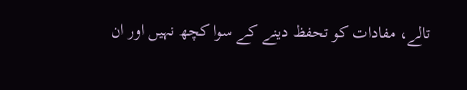تالے، مفادات کو تحفظ دینے کے سوا کچھ نہیں اور ان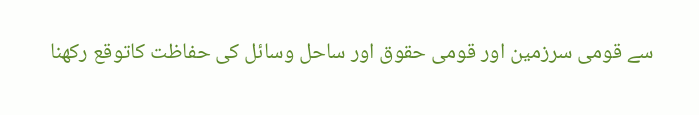سے قومی سرزمین اور قومی حقوق اور ساحل وسائل کی حفاظت کاتوقع رکھنا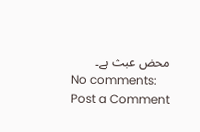محض عبث ہے۔
No comments:
Post a Comment